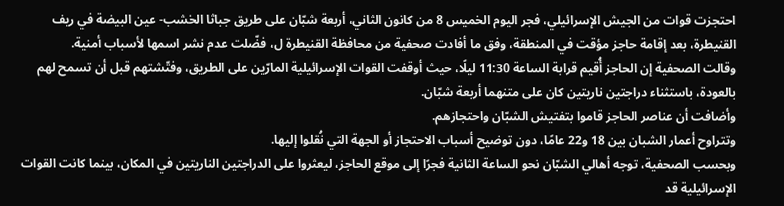احتجزت قوات من الجيش الإسرائيلي، فجر اليوم الخميس 8 من كانون الثاني، أربعة شبّان على طريق جباثا الخشب- عين البيضة في ريف القنيطرة، بعد إقامة حاجز مؤقت في المنطقة، وفق ما أفادت صحفية من محافظة القنيطرة ل، فضّلت عدم نشر اسمها لأسباب أمنية.
وقالت الصحفية إن الحاجز أُقيم قرابة الساعة 11:30 ليلًا، حيث أوقفت القوات الإسرائيلية المارّين على الطريق، وفتّشتهم قبل أن تسمح لهم بالعودة، باستثناء دراجتين ناريتين كان على متنهما أربعة شبّان.
وأضافت أن عناصر الحاجز قاموا بتفتيش الشبّان واحتجازهم.
وتتراوح أعمار الشبان بين 18 و22 عامًا، دون توضيح أسباب الاحتجاز أو الجهة التي نُقلوا إليها.
وبحسب الصحفية، توجه أهالي الشبّان نحو الساعة الثانية فجرًا إلى موقع الحاجز، ليعثروا على الدراجتين الناريتين في المكان، بينما كانت القوات الإسرائيلية قد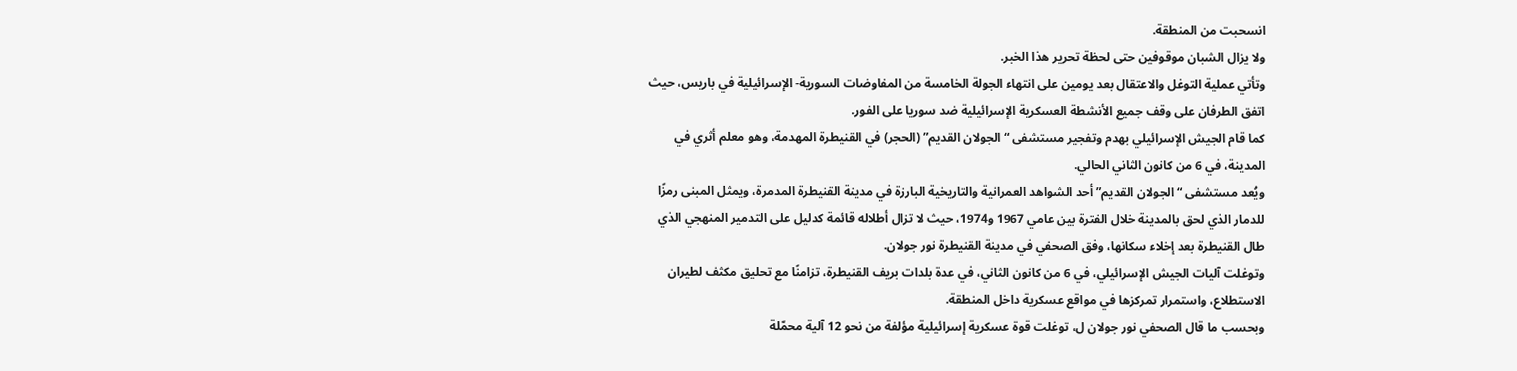انسحبت من المنطقة.
ولا يزال الشبان موقوفين حتى لحظة تحرير هذا الخبر.
وتأتي عملية التوغل والاعتقال بعد يومين على انتهاء الجولة الخامسة من المفاوضات السورية- الإسرائيلية في باريس، حيث اتفق الطرفان على وقف جميع الأنشطة العسكرية الإسرائيلية ضد سوريا على الفور.
كما قام الجيش الإسرائيلي بهدم وتفجير مستشفى “الجولان القديم” (الحجر) في القنيطرة المهدمة، وهو معلم أثري في المدينة، في 6 من كانون الثاني الحالي.
ويُعد مستشفى “الجولان القديم” أحد الشواهد العمرانية والتاريخية البارزة في مدينة القنيطرة المدمرة، ويمثل المبنى رمزًا للدمار الذي لحق بالمدينة خلال الفترة بين عامي 1967 و1974، حيث لا تزال أطلاله قائمة كدليل على التدمير المنهجي الذي طال القنيطرة بعد إخلاء سكانها، وفق الصحفي في مدينة القنيطرة نور جولان.
وتوغلت آليات الجيش الإسرائيلي، في 6 من كانون الثاني، في عدة بلدات بريف القنيطرة، تزامنًا مع تحليق مكثف لطيران الاستطلاع، واستمرار تمركزها في مواقع عسكرية داخل المنطقة.
وبحسب ما قال الصحفي نور جولان ل، توغلت قوة عسكرية إسرائيلية مؤلفة من نحو 12 آلية محمّلة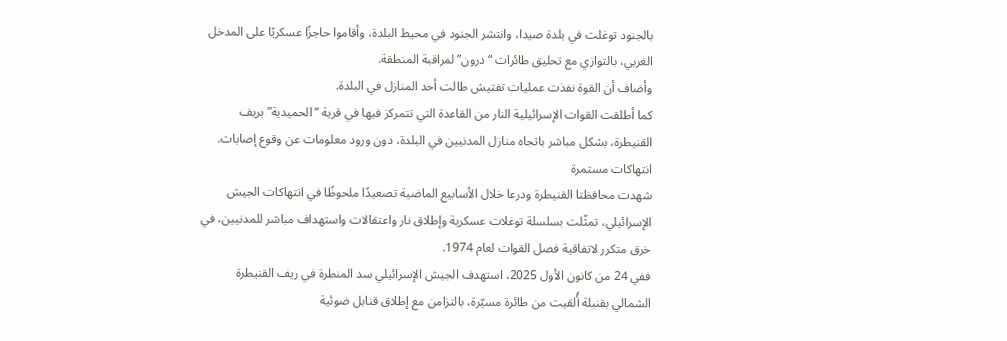بالجنود توغلت في بلدة صيدا، وانتشر الجنود في محيط البلدة، وأقاموا حاجزًا عسكريًا على المدخل الغربي، بالتوازي مع تحليق طائرات “درون” لمراقبة المنطقة.
وأضاف أن القوة نفذت عمليات تفتيش طالت أحد المنازل في البلدة.
كما أطلقت القوات الإسرائيلية النار من القاعدة التي تتمركز فيها في قرية “الحميدية” بريف القنيطرة، بشكل مباشر باتجاه منازل المدنيين في البلدة، دون ورود معلومات عن وقوع إصابات.
انتهاكات مستمرة
شهدت محافظتا القنيطرة ودرعا خلال الأسابيع الماضية تصعيدًا ملحوظًا في انتهاكات الجيش الإسرائيلي، تمثّلت بسلسلة توغلات عسكرية وإطلاق نار واعتقالات واستهداف مباشر للمدنيين، في خرق متكرر لاتفاقية فصل القوات لعام 1974.
ففي 24 من كانون الأول 2025، استهدف الجيش الإسرائيلي سد المنطرة في ريف القنيطرة الشمالي بقنبلة أُلقيت من طائرة مسيّرة، بالتزامن مع إطلاق قنابل ضوئية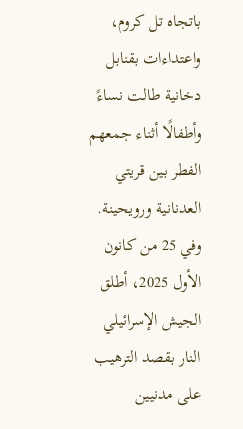باتجاه تل كروم، واعتداءات بقنابل دخانية طالت نساءً وأطفالًا أثناء جمعهم الفطر بين قريتي العدنانية ورويحينة.
وفي 25 من كانون الأول 2025، أطلق الجيش الإسرائيلي النار بقصد الترهيب على مدنيين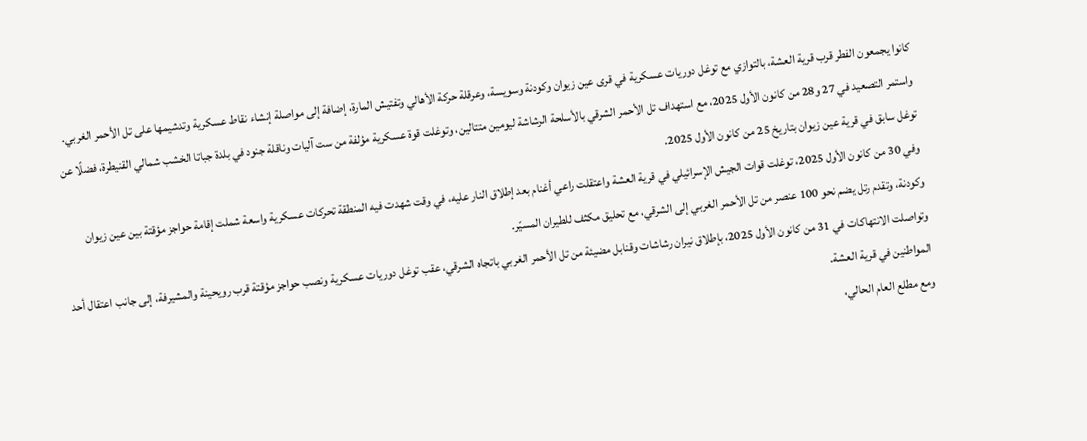كانوا يجمعون الفطر قرب قرية العشة، بالتوازي مع توغل دوريات عسكرية في قرى عين زيوان وكودنة وسويسة، وعرقلة حركة الأهالي وتفتيش المارة، إضافة إلى مواصلة إنشاء نقاط عسكرية وتدشيمها على تل الأحمر الغربي.
واستمر التصعيد في 27 و28 من كانون الأول 2025، مع استهداف تل الأحمر الشرقي بالأسلحة الرشاشة ليومين متتالين، وتوغلت قوة عسكرية مؤلفة من ست آليات وناقلة جنود في بلدة جباتا الخشب شمالي القنيطرة، فضلًا عن توغل سابق في قرية عين زيوان بتاريخ 25 من كانون الأول 2025.
وفي 30 من كانون الأول 2025، توغلت قوات الجيش الإسرائيلي في قرية العشة واعتقلت راعي أغنام بعد إطلاق النار عليه، في وقت شهدت فيه المنطقة تحركات عسكرية واسعة شملت إقامة حواجز مؤقتة بين عين زيوان وكودنة، وتقدم رتل يضم نحو 100 عنصر من تل الأحمر الغربي إلى الشرقي، مع تحليق مكثف للطيران المسيّر.
وتواصلت الانتهاكات في 31 من كانون الأول 2025، بإطلاق نيران رشاشات وقنابل مضيئة من تل الأحمر الغربي باتجاه الشرقي، عقب توغل دوريات عسكرية ونصب حواجز مؤقتة قرب رويحينة والمشيرفة، إلى جانب اعتقال أحد المواطنين في قرية العشة.
ومع مطلع العام الحالي،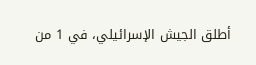أطلق الجيش الإسرائيلي، في 1 من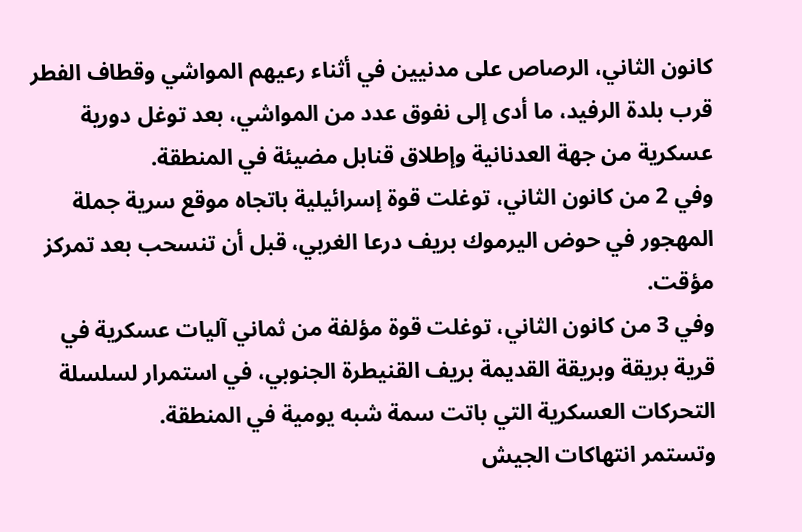كانون الثاني، الرصاص على مدنيين في أثناء رعيهم المواشي وقطاف الفطر قرب بلدة الرفيد، ما أدى إلى نفوق عدد من المواشي، بعد توغل دورية عسكرية من جهة العدنانية وإطلاق قنابل مضيئة في المنطقة.
وفي 2 من كانون الثاني، توغلت قوة إسرائيلية باتجاه موقع سرية جملة المهجور في حوض اليرموك بريف درعا الغربي، قبل أن تنسحب بعد تمركز مؤقت.
وفي 3 من كانون الثاني، توغلت قوة مؤلفة من ثماني آليات عسكرية في قرية بريقة وبريقة القديمة بريف القنيطرة الجنوبي، في استمرار لسلسلة التحركات العسكرية التي باتت سمة شبه يومية في المنطقة.
وتستمر انتهاكات الجيش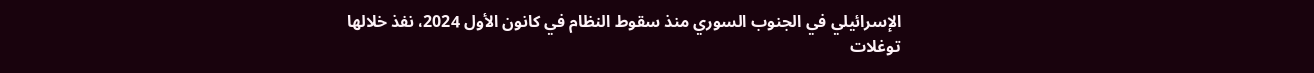الإسرائيلي في الجنوب السوري منذ سقوط النظام في كانون الأول 2024، نفذ خلالها توغلات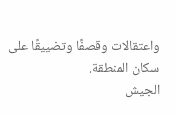واعتقالات وقصفًا وتضييقًا على سكان المنطقة.
الجيش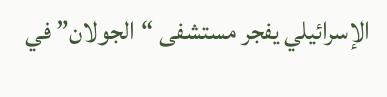الإسرائيلي يفجر مستشفى “الجولان” في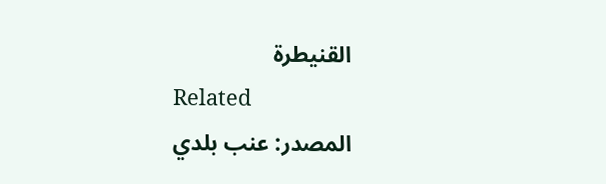القنيطرة
Related
المصدر: عنب بلدي